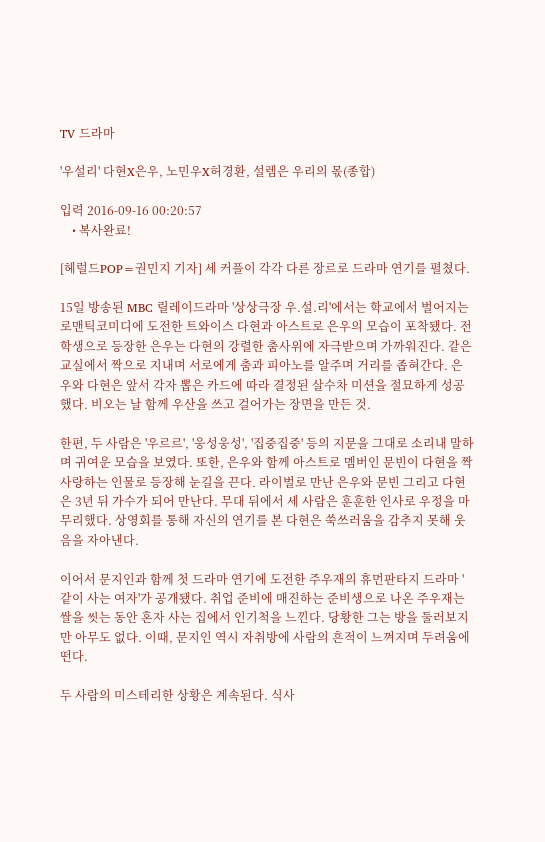TV 드라마

'우설리' 다현X은우, 노민우X허경환, 설렘은 우리의 몫(종합)

입력 2016-09-16 00:20:57
    • 복사완료!

[헤럴드POP=권민지 기자] 세 커플이 각각 다른 장르로 드라마 연기를 펼쳤다.

15일 방송된 MBC 릴레이드라마 '상상극장 우.설.리'에서는 학교에서 벌어지는 로맨틱코미디에 도전한 트와이스 다현과 아스트로 은우의 모습이 포착됐다. 전학생으로 등장한 은우는 다현의 강렬한 춤사위에 자극받으며 가까워진다. 같은 교실에서 짝으로 지내며 서로에게 춤과 피아노를 알주며 거리를 좁혀간다. 은우와 다현은 앞서 각자 뽑은 카드에 따라 결정된 살수차 미션을 절묘하게 성공했다. 비오는 날 함께 우산을 쓰고 걸어가는 장면을 만든 것.

한편, 두 사람은 '우르르', '웅성웅성', '집중집중' 등의 지문을 그대로 소리내 말하며 귀여운 모습을 보였다. 또한, 은우와 함께 아스트로 멤버인 문빈이 다현을 짝사랑하는 인물로 등장해 눈길을 끈다. 라이벌로 만난 은우와 문빈 그리고 다현은 3년 뒤 가수가 되어 만난다. 무대 뒤에서 세 사람은 훈훈한 인사로 우정을 마무리했다. 상영회를 통해 자신의 연기를 본 다현은 쑥쓰러움을 감추지 못해 웃음을 자아낸다.

이어서 문지인과 함께 첫 드라마 연기에 도전한 주우재의 휴먼판타지 드라마 '같이 사는 여자'가 공개됐다. 취업 준비에 매진하는 준비생으로 나온 주우재는 쌀을 씻는 동안 혼자 사는 집에서 인기척을 느낀다. 당황한 그는 방을 둘러보지만 아무도 없다. 이때, 문지인 역시 자취방에 사람의 흔적이 느껴지며 두려움에 떤다.

두 사람의 미스테리한 상황은 계속된다. 식사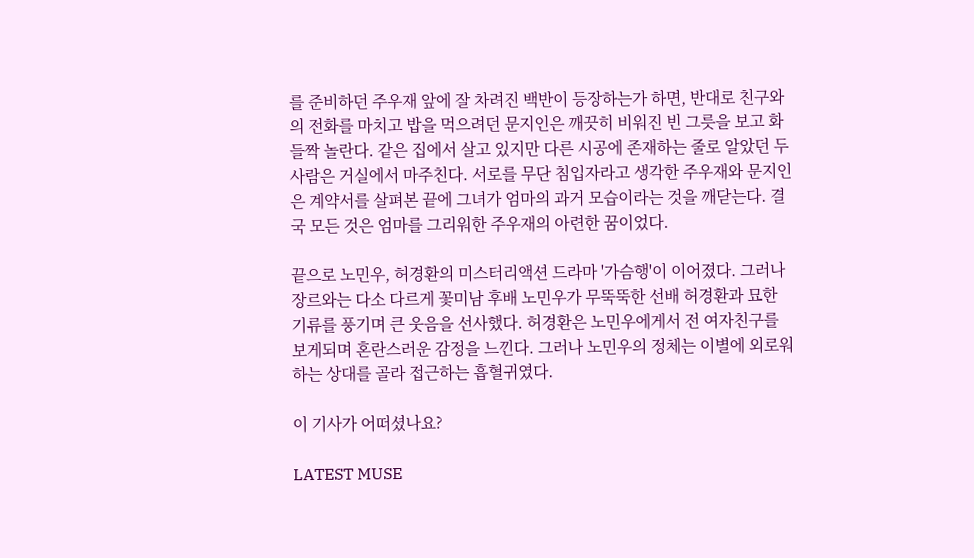를 준비하던 주우재 앞에 잘 차려진 백반이 등장하는가 하면, 반대로 친구와의 전화를 마치고 밥을 먹으려던 문지인은 깨끗히 비워진 빈 그릇을 보고 화들짝 놀란다. 같은 집에서 살고 있지만 다른 시공에 존재하는 줄로 알았던 두 사람은 거실에서 마주친다. 서로를 무단 침입자라고 생각한 주우재와 문지인은 계약서를 살펴본 끝에 그녀가 엄마의 과거 모습이라는 것을 깨닫는다. 결국 모든 것은 엄마를 그리워한 주우재의 아련한 꿈이었다.

끝으로 노민우, 허경환의 미스터리액션 드라마 '가슴행'이 이어졌다. 그러나 장르와는 다소 다르게 꽃미남 후배 노민우가 무뚝뚝한 선배 허경환과 묘한 기류를 풍기며 큰 웃음을 선사했다. 허경환은 노민우에게서 전 여자친구를 보게되며 혼란스러운 감정을 느낀다. 그러나 노민우의 정체는 이별에 외로워하는 상대를 골라 접근하는 흡혈귀였다.

이 기사가 어떠셨나요?

LATEST MUSE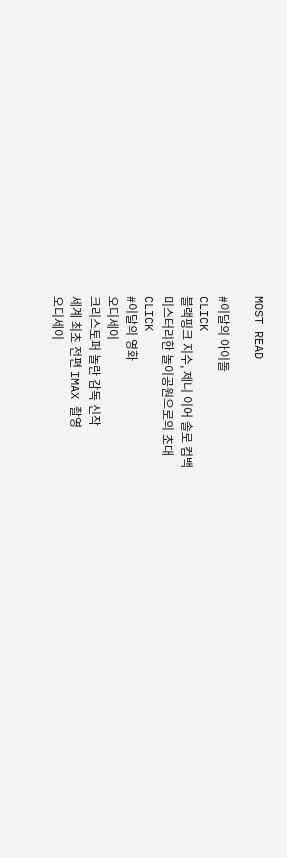MOST READ

#이달의 아이돌
CLICK
블랙핑크 지수, 제니 이어 솔로 컴백
미스터리한 놀이공원으로의 초대
CLICK
#이달의 영화
오디세이
크리스토퍼 놀란 감독 신작
세계 최초 전편 IMAX 촬영
오디세이